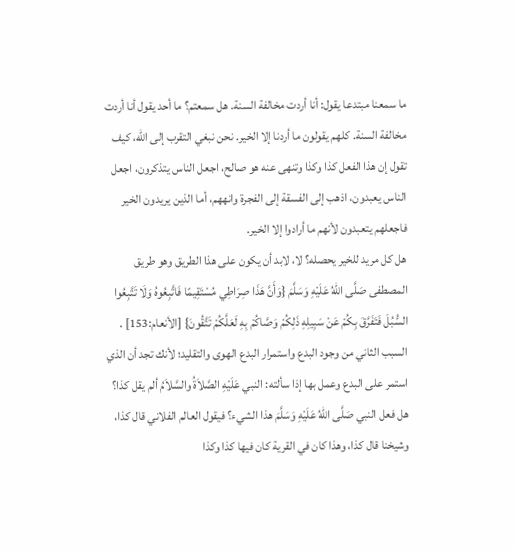ما سمعنا مبتدعا يقول: أنا أردت مخالفة السنة. هل سمعتم؟ ما أحد يقول أنا أردت مخالفة السنة. كلهم يقولون ما أردنا إلا الخير. نحن نبغي التقرب إلى الله، كيف تقول إن هذا الفعل كذا وكذا وتنهى عنه هو صالح، اجعل الناس يتذكرون، اجعل الناس يعبدون، اذهب إلى الفسقة إلى الفجرة وانههم، أما الذين يريدون الخير فاجعلهم يتعبدون لأنهم ما أرادوا إلا الخير.
هل كل مريد للخير يحصله؟ لا، لابد أن يكون على هذا الطريق وهو طريق المصطفى صَلَّى اللهُ عَلَيْهِ وَسَلَّمَ {وَأَنَّ هَذَا صِرَاطِي مُسْتَقِيمًا فَاتَّبِعُوهُ وَلَا تَتَّبِعُوا السُّبُلَ فَتَفَرَّقَ بِكُمْ عَنْ سَبِيلِهِ ذَلِكُمْ وَصَّاكُمْ بِهِ لَعَلَّكُمْ تَتَّقُونَ} [الأنعام:153] .
السبب الثاني من وجود البدع واستمرار البدع الهوى والتقليد؛ لأنك تجد أن الذي استمر على البدع وعمل بها إذا سألته: النبي عَلَيْهِ الصَّلاَةُ والسَّلاَمُ ألم يقل كذا؟ هل فعل النبي صَلَّى اللهُ عَلَيْهِ وَسَلَّمَ هذا الشيء؟ فيقول العالم الفلاني قال كذا، وشيخنا قال كذا، وهذا كان في القرية كان فيها كذا وكذا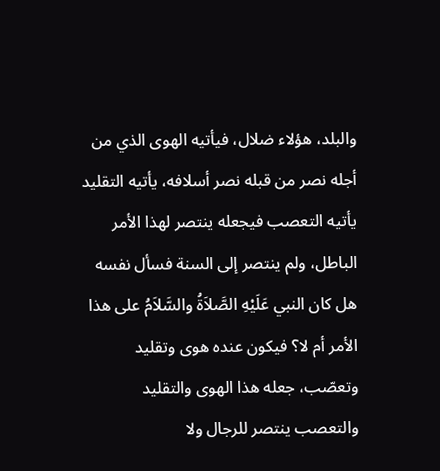والبلد، هؤلاء ضلال، فيأتيه الهوى الذي من أجله نصر من قبله نصر أسلافه، يأتيه التقليد يأتيه التعصب فيجعله ينتصر لهذا الأمر الباطل، ولم ينتصر إلى السنة فسأل نفسه هل كان النبي عَلَيْهِ الصَّلاَةُ والسَّلاَمُ على هذا الأمر أم لا؟ فيكون عنده هوى وتقليد وتعصّب، جعله هذا الهوى والتقليد والتعصب ينتصر للرجال ولا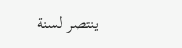ينتصر لسنة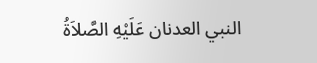النبي العدنان عَلَيْهِ الصَّلاَةُ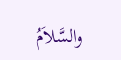والسَّلاَمُ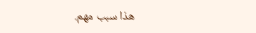هذا سبب مهم.